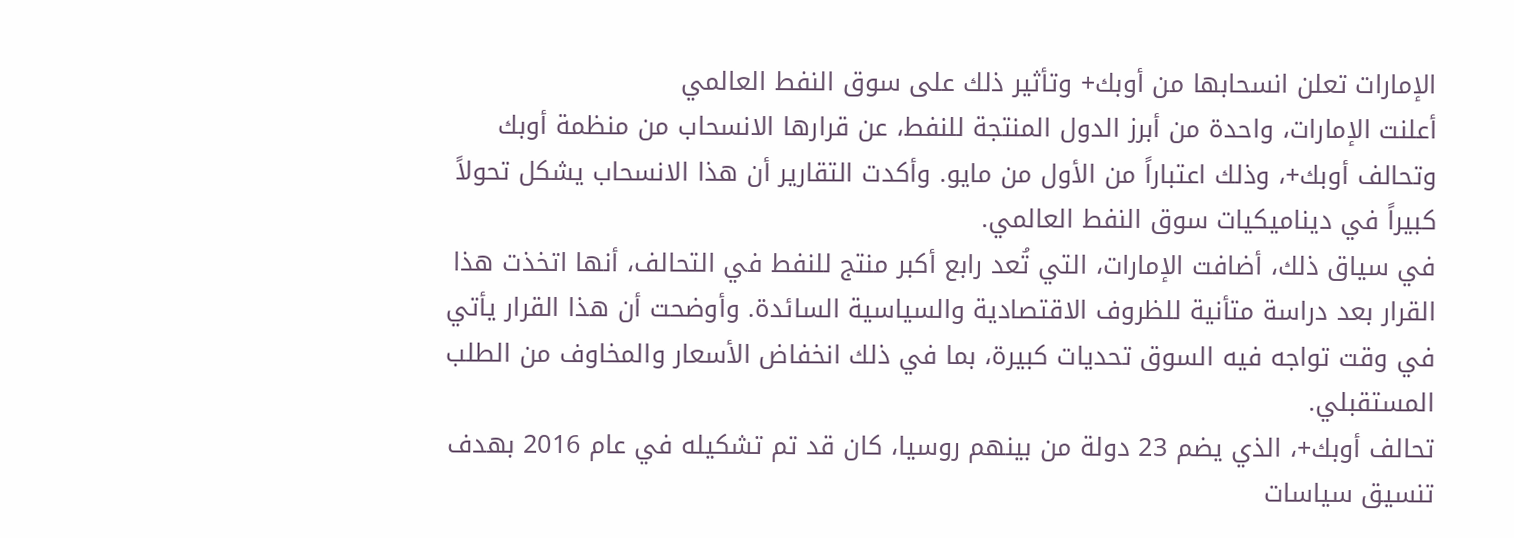الإمارات تعلن انسحابها من أوبك+ وتأثير ذلك على سوق النفط العالمي
أعلنت الإمارات، واحدة من أبرز الدول المنتجة للنفط، عن قرارها الانسحاب من منظمة أوبك وتحالف أوبك+، وذلك اعتباراً من الأول من مايو. وأكدت التقارير أن هذا الانسحاب يشكل تحولاً كبيراً في ديناميكيات سوق النفط العالمي.
في سياق ذلك، أضافت الإمارات، التي تُعد رابع أكبر منتج للنفط في التحالف، أنها اتخذت هذا القرار بعد دراسة متأنية للظروف الاقتصادية والسياسية السائدة. وأوضحت أن هذا القرار يأتي في وقت تواجه فيه السوق تحديات كبيرة، بما في ذلك انخفاض الأسعار والمخاوف من الطلب المستقبلي.
تحالف أوبك+، الذي يضم 23 دولة من بينهم روسيا، كان قد تم تشكيله في عام 2016 بهدف تنسيق سياسات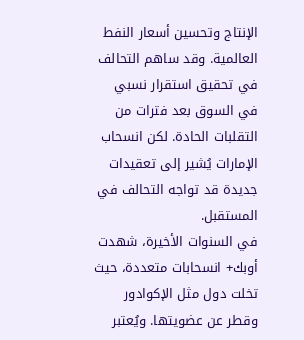الإنتاج وتحسين أسعار النفط العالمية. وقد ساهم التحالف في تحقيق استقرار نسبي في السوق بعد فترات من التقلبات الحادة. لكن انسحاب الإمارات يُشير إلى تعقيدات جديدة قد تواجه التحالف في المستقبل.
في السنوات الأخيرة، شهدت أوبك+ انسحابات متعددة، حيث تخلت دول مثل الإكوادور وقطر عن عضويتها. ويُعتبر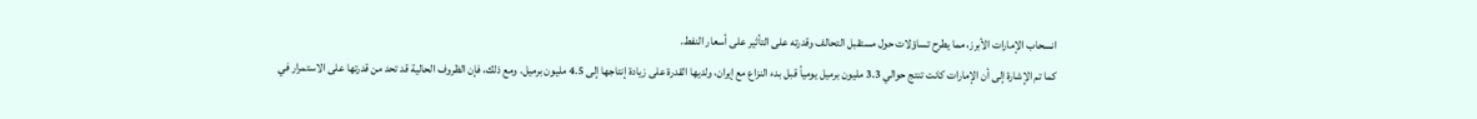انسحاب الإمارات الأبرز، مما يطرح تساؤلات حول مستقبل التحالف وقدرته على التأثير على أسعار النفط.
كما تم الإشارة إلى أن الإمارات كانت تنتج حوالي 3.3 مليون برميل يومياً قبل بدء النزاع مع إيران، ولديها القدرة على زيادة إنتاجها إلى 4.5 مليون برميل. ومع ذلك، فإن الظروف الحالية قد تحد من قدرتها على الاستمرار في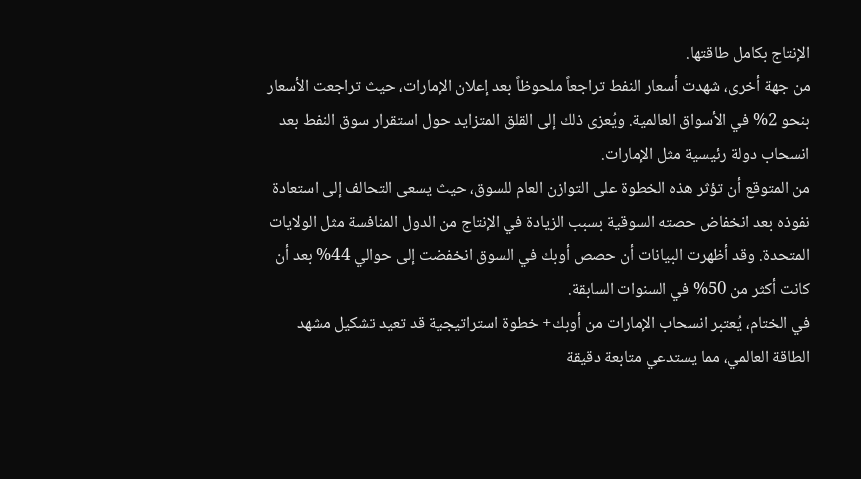الإنتاج بكامل طاقتها.
من جهة أخرى، شهدت أسعار النفط تراجعاً ملحوظاً بعد إعلان الإمارات، حيث تراجعت الأسعار بنحو 2% في الأسواق العالمية. ويُعزى ذلك إلى القلق المتزايد حول استقرار سوق النفط بعد انسحاب دولة رئيسية مثل الإمارات.
من المتوقع أن تؤثر هذه الخطوة على التوازن العام للسوق، حيث يسعى التحالف إلى استعادة نفوذه بعد انخفاض حصته السوقية بسبب الزيادة في الإنتاج من الدول المنافسة مثل الولايات المتحدة. وقد أظهرت البيانات أن حصص أوبك في السوق انخفضت إلى حوالي 44% بعد أن كانت أكثر من 50% في السنوات السابقة.
في الختام، يُعتبر انسحاب الإمارات من أوبك+ خطوة استراتيجية قد تعيد تشكيل مشهد الطاقة العالمي، مما يستدعي متابعة دقيقة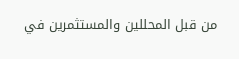من قبل المحللين والمستثمرين في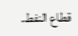قطاع النفط.